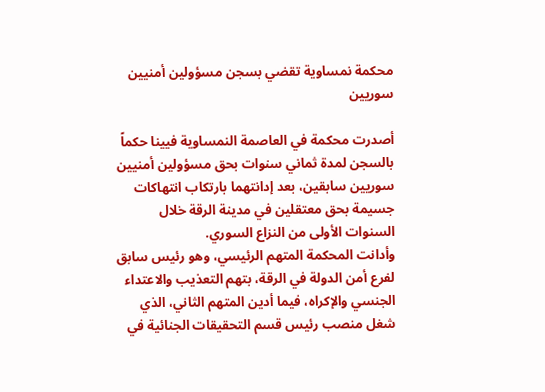محكمة نمساوية تقضي بسجن مسؤولين أمنيين سوريين

أصدرت محكمة في العاصمة النمساوية فيينا حكماً بالسجن لمدة ثماني سنوات بحق مسؤولين أمنيين سوريين سابقين، بعد إدانتهما بارتكاب انتهاكات جسيمة بحق معتقلين في مدينة الرقة خلال السنوات الأولى من النزاع السوري.
وأدانت المحكمة المتهم الرئيسي، وهو رئيس سابق لفرع أمن الدولة في الرقة، بتهم التعذيب والاعتداء الجنسي والإكراه، فيما أدين المتهم الثاني، الذي شغل منصب رئيس قسم التحقيقات الجنائية في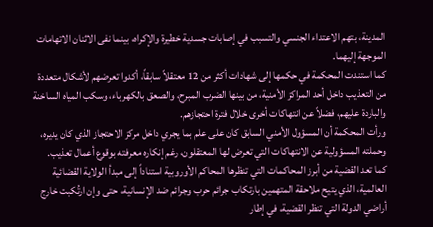المدينة، بتهم الاعتداء الجنسي والتسبب في إصابات جسدية خطيرة والإكراه، بينما نفى الاثنان الاتهامات الموجهة إليهما.
كما استندت المحكمة في حكمها إلى شهادات أكثر من 12 معتقلاً سابقاً، أكدوا تعرضهم لأشكال متعددة من التعذيب داخل أحد المراكز الأمنية، من بينها الضرب المبرح، والصعق بالكهرباء، وسكب المياه الساخنة والباردة عليهم، فضلاً عن انتهاكات أخرى خلال فترة احتجازهم.
ورأت المحكمة أن المسؤول الأمني السابق كان على علم بما يجري داخل مركز الاحتجاز الذي كان يديره، وحملته المسؤولية عن الانتهاكات التي تعرض لها المعتقلون، رغم إنكاره معرفته بوقوع أعمال تعذيب.
كما تعد القضية من أبرز المحاكمات التي تنظرها المحاكم الأوروبية استناداً إلى مبدأ الولاية القضائية العالمية، الذي يتيح ملاحقة المتهمين بارتكاب جرائم حرب وجرائم ضد الإنسانية، حتى وإن ارتُكبت خارج أراضي الدولة التي تنظر القضية، في إطار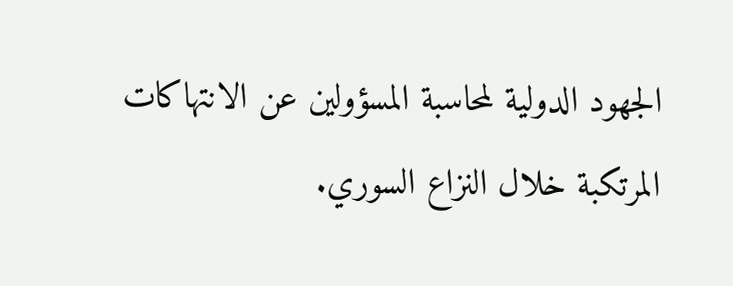الجهود الدولية لمحاسبة المسؤولين عن الانتهاكات المرتكبة خلال النزاع السوري.